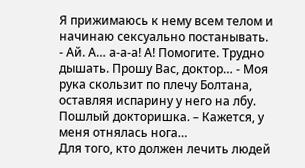Я прижимаюсь к нему всем телом и начинаю сексуально постанывать.
- Ай. А… а-а-а! А! Помогите. Трудно дышать. Прошу Вас, доктор… - Моя рука скользит по плечу Болтана, оставляя испарину у него на лбу. Пошлый докторишка. – Кажется, у меня отнялась нога…
Для того, кто должен лечить людей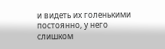и видеть их голенькими постоянно, у него слишком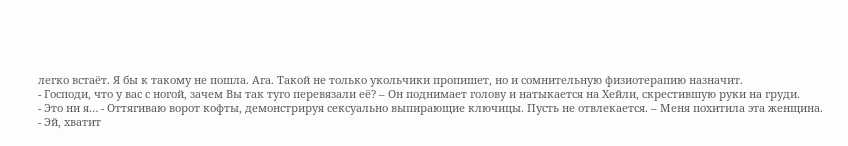легко встаёт. Я бы к такому не пошла. Ага. Такой не только укольчики пропишет, но и сомнительную физиотерапию назначит.
- Господи, что у вас с ногой, зачем Вы так туго перевязали её? – Он поднимает голову и натыкается на Хейли, скрестившую руки на груди.
- Это ни я… - Оттягиваю ворот кофты, демонстрируя сексуально выпирающие ключицы. Пусть не отвлекается. – Меня похитила эта женщина.
- Эй, хватит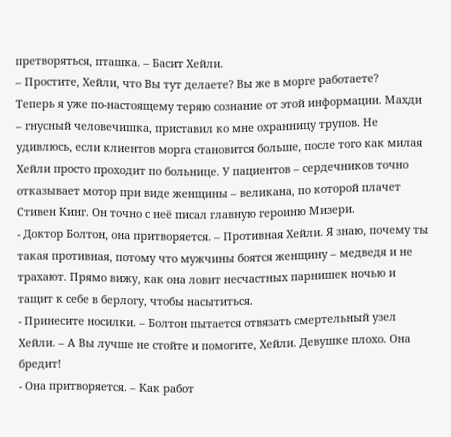претворяться, пташка. – Басит Хейли.
– Простите, Хейли, что Вы тут делаете? Вы же в морге работаете?
Теперь я уже по-настоящему теряю сознание от этой информации. Махди – гнусный человечишка, приставил ко мне охранницу трупов. Не удивлюсь, если клиентов морга становится больше, после того как милая Хейли просто проходит по больнице. У пациентов – сердечников точно отказывает мотор при виде женщины – великана, по которой плачет Стивен Кинг. Он точно с неё писал главную героиню Мизери.
- Доктор Болтон, она притворяется. – Противная Хейли. Я знаю, почему ты такая противная, потому что мужчины боятся женщину – медведя и не трахают. Прямо вижу, как она ловит несчастных парнишек ночью и тащит к себе в берлогу, чтобы насытиться.
- Принесите носилки. – Болтон пытается отвязать смертельный узел Хейли. – А Вы лучше не стойте и помогите, Хейли. Девушке плохо. Она бредит!
- Она притворяется. – Как работ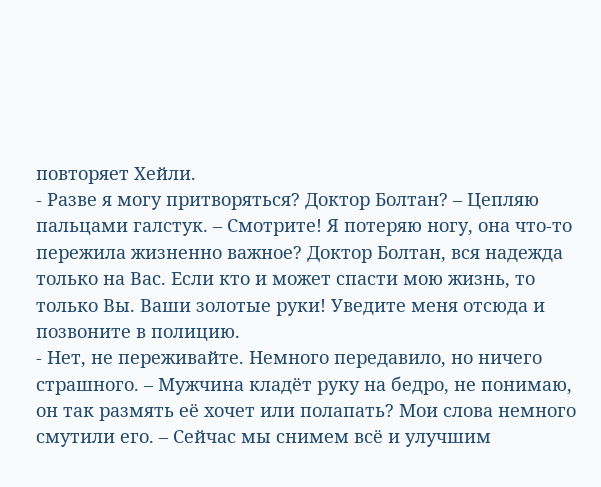повторяет Хейли.
- Разве я могу притворяться? Доктор Болтан? – Цепляю пальцами галстук. – Смотрите! Я потеряю ногу, она что-то пережила жизненно важное? Доктор Болтан, вся надежда только на Вас. Если кто и может спасти мою жизнь, то только Вы. Ваши золотые руки! Уведите меня отсюда и позвоните в полицию.
- Нет, не переживайте. Немного передавило, но ничего страшного. – Мужчина кладёт руку на бедро, не понимаю, он так размять её хочет или полапать? Мои слова немного смутили его. – Сейчас мы снимем всё и улучшим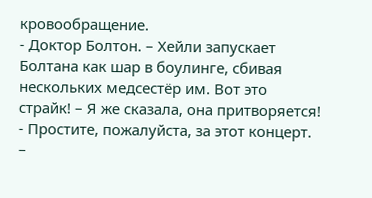кровообращение.
- Доктор Болтон. – Хейли запускает Болтана как шар в боулинге, сбивая нескольких медсестёр им. Вот это страйк! – Я же сказала, она притворяется!
- Простите, пожалуйста, за этот концерт. –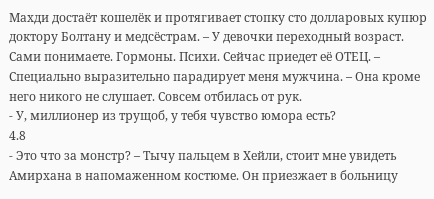Махди достаёт кошелёк и протягивает стопку сто долларовых купюр доктору Болтану и медсёстрам. – У девочки переходный возраст. Сами понимаете. Гормоны. Психи. Сейчас приедет её ОТЕЦ. – Специально выразительно парадирует меня мужчина. – Она кроме него никого не слушает. Совсем отбилась от рук.
- У, миллионер из трущоб, у тебя чувство юмора есть?
4.8
- Это что за монстр? – Тычу пальцем в Хейли, стоит мне увидеть Амирхана в напомаженном костюме. Он приезжает в больницу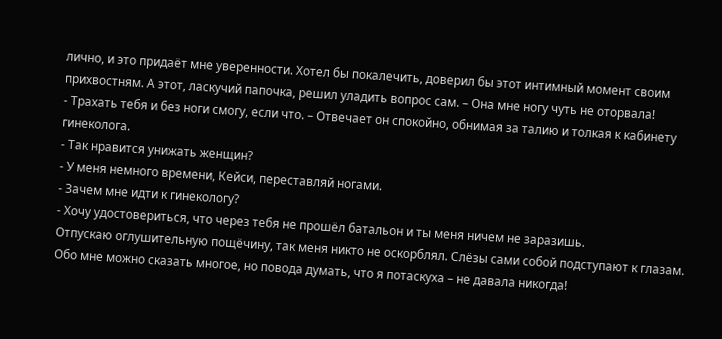лично, и это придаёт мне уверенности. Хотел бы покалечить, доверил бы этот интимный момент своим прихвостням. А этот, ласкучий папочка, решил уладить вопрос сам. – Она мне ногу чуть не оторвала!
- Трахать тебя и без ноги смогу, если что. – Отвечает он спокойно, обнимая за талию и толкая к кабинету гинеколога.
- Так нравится унижать женщин?
- У меня немного времени, Кейси, переставляй ногами.
- Зачем мне идти к гинекологу?
- Хочу удостовериться, что через тебя не прошёл батальон и ты меня ничем не заразишь.
Отпускаю оглушительную пощёчину, так меня никто не оскорблял. Слёзы сами собой подступают к глазам. Обо мне можно сказать многое, но повода думать, что я потаскуха – не давала никогда!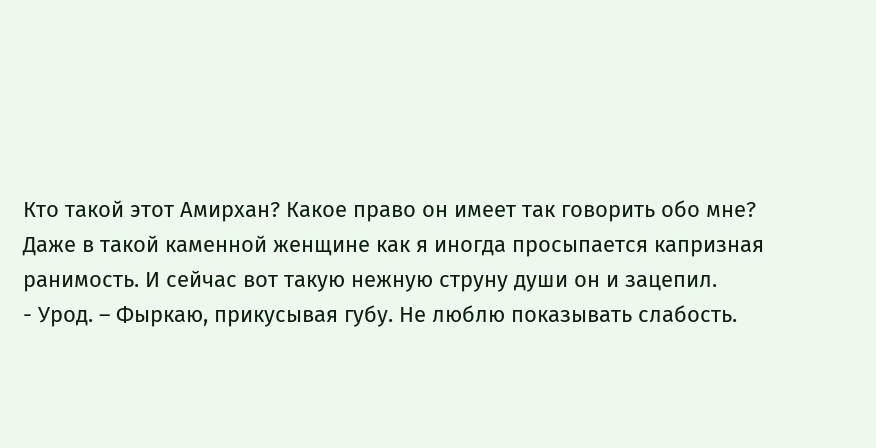Кто такой этот Амирхан? Какое право он имеет так говорить обо мне?
Даже в такой каменной женщине как я иногда просыпается капризная ранимость. И сейчас вот такую нежную струну души он и зацепил.
- Урод. – Фыркаю, прикусывая губу. Не люблю показывать слабость.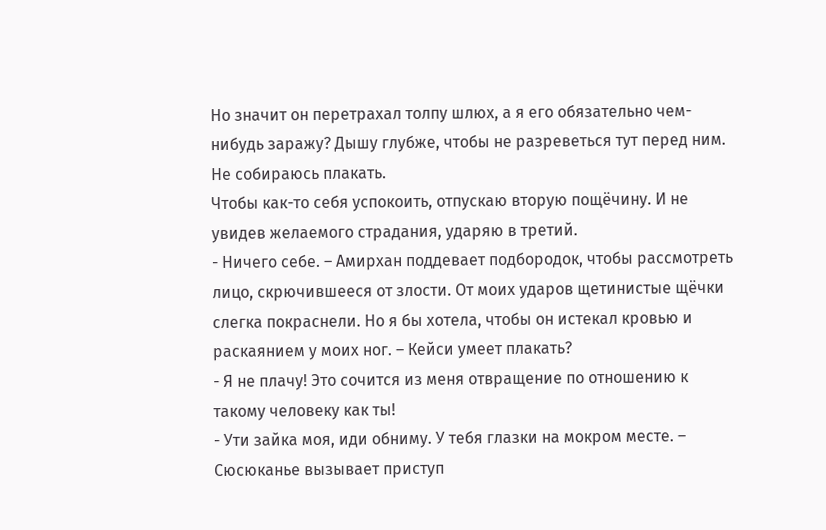Но значит он перетрахал толпу шлюх, а я его обязательно чем-нибудь заражу? Дышу глубже, чтобы не разреветься тут перед ним. Не собираюсь плакать.
Чтобы как-то себя успокоить, отпускаю вторую пощёчину. И не увидев желаемого страдания, ударяю в третий.
- Ничего себе. – Амирхан поддевает подбородок, чтобы рассмотреть лицо, скрючившееся от злости. От моих ударов щетинистые щёчки слегка покраснели. Но я бы хотела, чтобы он истекал кровью и раскаянием у моих ног. – Кейси умеет плакать?
- Я не плачу! Это сочится из меня отвращение по отношению к такому человеку как ты!
- Ути зайка моя, иди обниму. У тебя глазки на мокром месте. – Сюсюканье вызывает приступ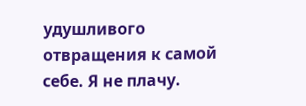удушливого отвращения к самой себе. Я не плачу.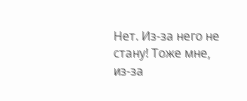Нет. Из-за него не стану! Тоже мне, из-за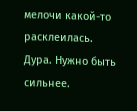мелочи какой-то расклеилась. Дура. Нужно быть сильнее.